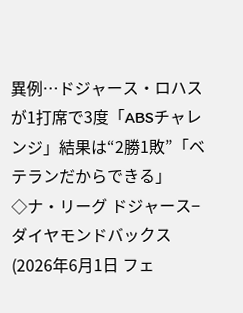異例…ドジャース・ロハスが1打席で3度「ABSチャレンジ」結果は“2勝1敗”「ベテランだからできる」
◇ナ・リーグ ドジャース−ダイヤモンドバックス(2026年6月1日 フェ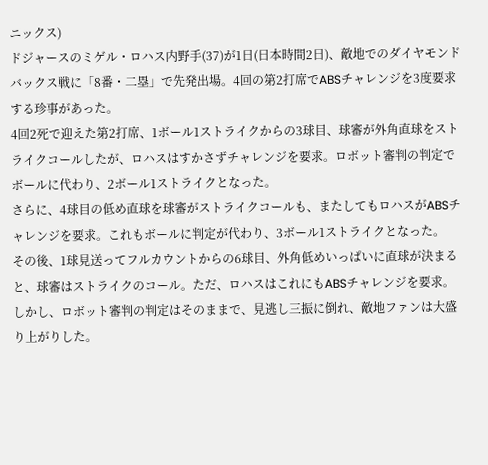ニックス)
ドジャースのミゲル・ロハス内野手(37)が1日(日本時間2日)、敵地でのダイヤモンドバックス戦に「8番・二塁」で先発出場。4回の第2打席でABSチャレンジを3度要求する珍事があった。
4回2死で迎えた第2打席、1ボール1ストライクからの3球目、球審が外角直球をストライクコールしたが、ロハスはすかさずチャレンジを要求。ロボット審判の判定でボールに代わり、2ボール1ストライクとなった。
さらに、4球目の低め直球を球審がストライクコールも、またしてもロハスがABSチャレンジを要求。これもボールに判定が代わり、3ボール1ストライクとなった。
その後、1球見送ってフルカウントからの6球目、外角低めいっぱいに直球が決まると、球審はストライクのコール。ただ、ロハスはこれにもABSチャレンジを要求。しかし、ロボット審判の判定はそのままで、見逃し三振に倒れ、敵地ファンは大盛り上がりした。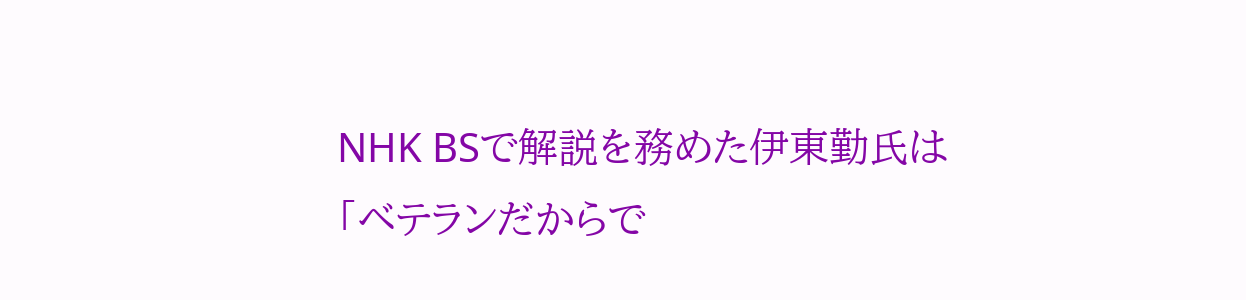NHK BSで解説を務めた伊東勤氏は「ベテランだからで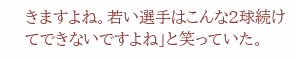きますよね。若い選手はこんな2球続けてできないですよね」と笑っていた。